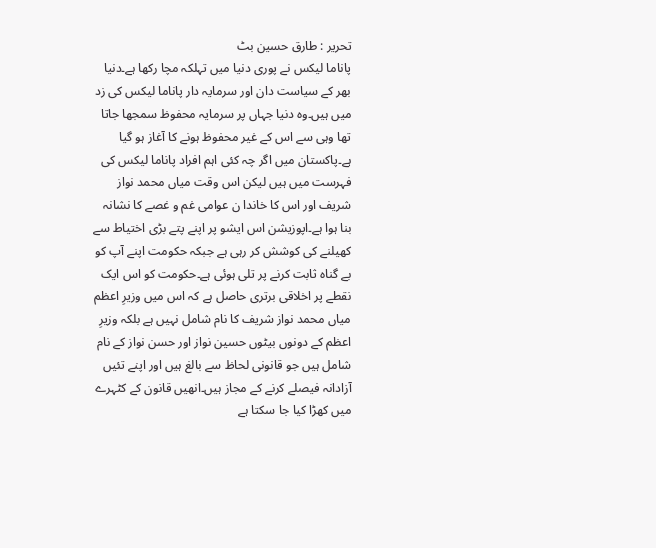تحریر : طارق حسین بٹ
پاناما لیکس نے پوری دنیا میں تہلکہ مچا رکھا ہے۔دنیا بھر کے سیاست دان اور سرمایہ دار پاناما لیکس کی زد میں ہیں۔وہ دنیا جہاں پر سرمایہ محفوظ سمجھا جاتا تھا وہی سے اس کے غیر محفوظ ہونے کا آغاز ہو گیا ہے۔پاکستان میں اگر چہ کئی اہم افراد پاناما لیکس کی فہرست میں ہیں لیکن اس وقت میاں محمد نواز شریف اور اس کا خاندا ن عوامی غم و غصے کا نشانہ بنا ہوا ہے۔اپوزیشن اس ایشو پر اپنے پتے بڑی اختیاط سے کھیلنے کی کوشش کر رہی ہے جبکہ حکومت اپنے آپ کو بے گناہ ثابت کرنے پر تلی ہوئی ہے۔حکومت کو اس ایک نقطے پر اخلاقی برتری حاصل ہے کہ اس میں وزیرِ اعظم میاں محمد نواز شریف کا نام شامل نہیں ہے بلکہ وزیرِ اعظم کے دونوں بیٹوں حسین نواز اور حسن نواز کے نام شامل ہیں جو قانونی لحاظ سے بالغ ہیں اور اپنے تئیں آزادانہ فیصلے کرنے کے مجاز ہیں۔انھیں قانون کے کٹہرے میں کھڑا کیا جا سکتا ہے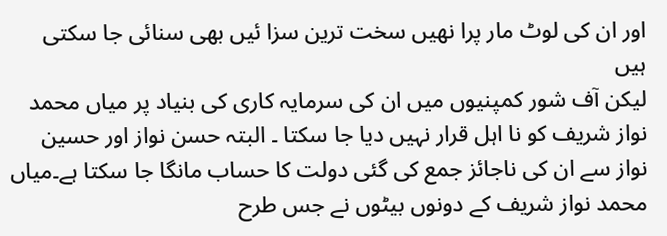اور ان کی لوٹ مار پرا نھیں سخت ترین سزا ئیں بھی سنائی جا سکتی ہیں
لیکن آف شور کمپنیوں میں ان کی سرمایہ کاری کی بنیاد پر میاں محمد نواز شریف کو نا اہل قرار نہیں دیا جا سکتا ۔ البتہ حسن نواز اور حسین نواز سے ان کی ناجائز جمع کی گئی دولت کا حساب مانگا جا سکتا ہے۔میاں محمد نواز شریف کے دونوں بیٹوں نے جس طرح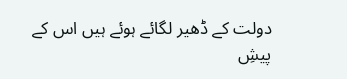دولت کے ڈھیر لگائے ہوئے ہیں اس کے پیشِ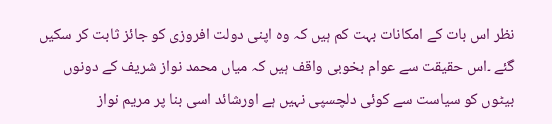نظر اس بات کے امکانات بہت کم ہیں کہ وہ اپنی دولت افروزی کو جائز ثابت کر سکیں گئے ۔اس حقیقت سے عوام بخوبی واقف ہیں کہ میاں محمد نواز شریف کے دونوں بیٹوں کو سیاست سے کوئی دلچسپی نہیں ہے اورشائد اسی بنا پر مریم نواز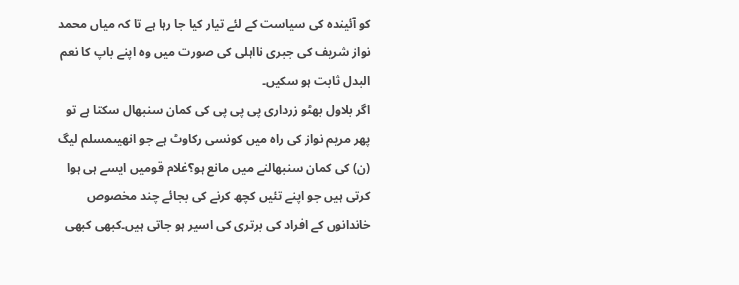کو آئیندہ کی سیاست کے لئے تیار کیا جا رہا ہے تا کہ میاں محمد نواز شریف کی جبری نااہلی کی صورت میں وہ اپنے باپ کا نعم البدل ثابت ہو سکیں۔
اگر بلاول بھٹو زرداری پی پی پی کی کمان سنبھال سکتا ہے تو پھر مریم نواز کی راہ میں کونسی رکاوٹ ہے جو انھیںمسلم لیگ (ن) کی کمان سنبھالنے میں مانع ہو؟غلام قومیں ایسے ہی ہوا کرتی ہیں جو اپنے تئیں کچھ کرنے کی بجائے چند مخصوص خاندانوں کے افراد کی برتری کی اسیر ہو جاتی ہیں۔کبھی کبھی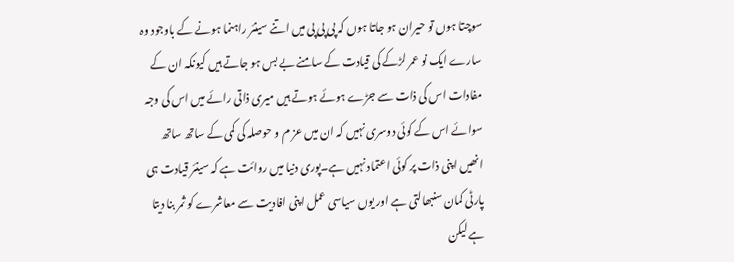سوچتا ہوں تو حیران ہو جاتا ہوں کہ پی پی پی میں اتنے سینئر راہنما ہونے کے باوجود وہ سارے ایک نو عمر لڑکے کی قیادت کے سامنے بے بس ہو جاتے ہیں کیونکہ ان کے مفادات اس کی ذات سے جڑے ہوئے ہوتے ہیں میری ذاتی رائے میں اس کی وجہ سوائے اس کے کوئی دوسری نہیں کہ ان میں عز م و حوصلہ کی کمی کے ساتھ ساتھ انھیں اپنی ذات پر کوئی اعتماد نہیں ہے۔پوری دنیا میں روائت ہے کہ سینئر قیادت ہی پارٹی کمان سنبھالتی ہے اور یوں سیاسی عمل اپنی افادیت سے معاشرے کو ثمر بنا دیتا ہے لیکن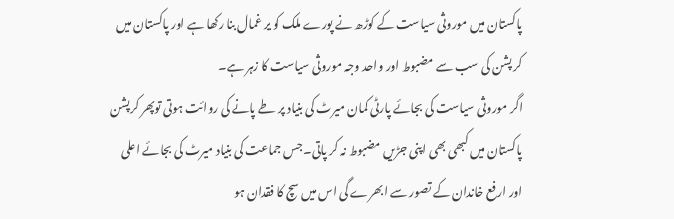پاکستان میں موروثی سیاست کے کوڑھ نے پورے ملک کو یر غمال بنا رکھا ہے اور پاکستان میں کر پشن کی سب سے مضبوط اور واحد وجہ موروثی سیاست کا زہر ہے۔
اگر موروثی سیاست کی بجائے پارٹی کمان میرٹ کی بنیاد پر طے پانے کی روائت ہوتی توپھر کرپشن پاکستان میں کبھی بھی اپنی جڑیں مضبوط نہ کر پاتی۔جس جماعت کی بنیاد میرٹ کی بجائے اعلی اور ارفع خاندان کے تصور سے ابھرے گی اس میں سچ کا فقدان ہو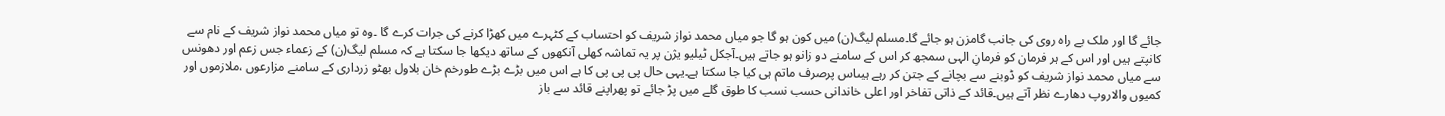جائے گا اور ملک بے راہ روی کی جانب گامزن ہو جائے گا۔مسلم لیگ(ن) میں کون ہو گا جو میاں محمد نواز شریف کو احتساب کے کٹہرے میں کھڑا کرنے کی جرات کرے گا ۔وہ تو میاں محمد نواز شریف کے نام سے کانپتے ہیں اور اس کے ہر فرمان کو فرمانِ الہی سمجھ کر اس کے سامنے دو زانو ہو جاتے ہیں۔آجکل ٹیلیو یژن پر یہ تماشہ کھلی آنکھوں کے ساتھ دیکھا جا سکتا ہے کہ مسلم لیگ(ن) کے زعماء جس زعم اور دھونس سے میاں محمد نواز شریف کو ڈوبنے سے بچانے کے جتن کر رہے ہیںاس پرصرف ماتم ہی کیا جا سکتا ہے۔یہی حال پی پی پی کا ہے اس میں بڑے بڑے طورخم خان بلاول بھٹو زرداری کے سامنے مزارعوں ،ملازموں اور کمیوں والاروپ دھارے نظر آتے ہیں۔قائد کے ذاتی تفاخر اور اعلی خاندانی حسب نسب کا طوق گلے میں پڑ جائے تو پھراپنے قائد سے باز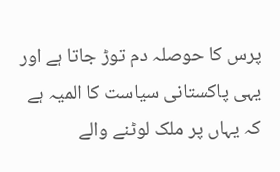پرس کا حوصلہ دم توڑ جاتا ہے اور یہی پاکستانی سیاست کا المیہ ہے کہ یہاں پر ملک لوٹنے والے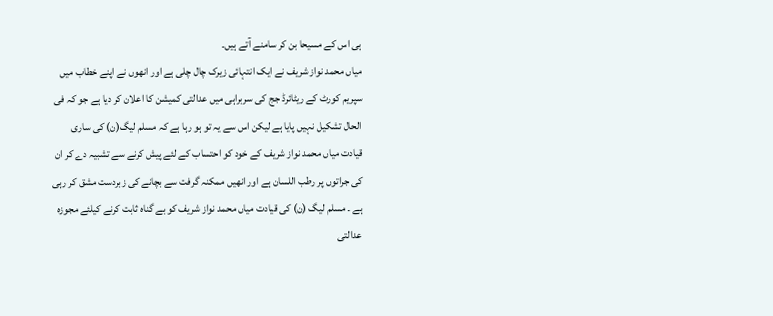ہی اس کے مسیحا بن کر سامنے آتے ہیں۔
میاں محمد نواز شریف نے ایک انتہائی زیرک چال چلی ہے اور انھوں نے اپنے خطاب میں سپریم کورٹ کے ریٹائرڈ جج کی سربراہی میں عدالتی کمیشن کا اعلان کر دیا ہے جو کہ فی الحال تشکیل نہیں پایا ہے لیکن اس سے یہ تو ہو رہا ہے کہ مسلم لیگ(ن) کی ساری قیادت میاں محمد نواز شریف کے خود کو احتساب کے لئے پیش کرنے سے تشبیہ دے کر ان کی جراتوں پر رطب اللسان ہے اور انھیں ممکنہ گرفت سے بچانے کی زبردست مشق کر رہی ہے ۔ مسلم لیگ (ن) کی قیادت میاں محمد نواز شریف کو بے گناہ ثابت کرنے کیلئے مجوزہ عدالتی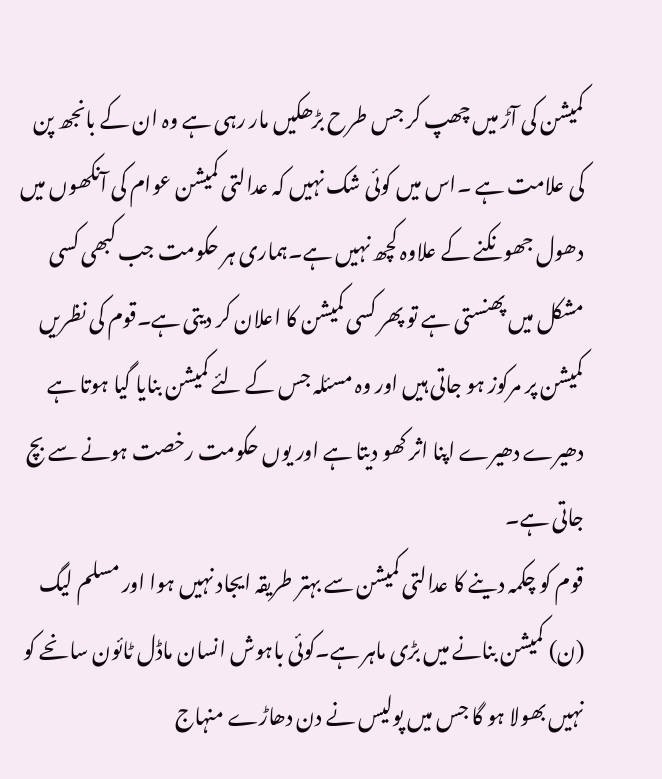کمیشن کی آڑ میں چھپ کر جس طرح بڑھکیں مار رہی ہے وہ ان کے بانجھ پن کی علامت ہے ۔اس میں کوئی شک نہیں کہ عدالتی کمیشن عوام کی آنکھوں میں دھول جھونکنے کے علاوہ کچھ نہیں ہے۔ہماری ہر حکومت جب کبھی کسی مشکل میں پھنستی ہے تو پھر کسی کمیشن کا اعلان کر دیتی ہے۔قوم کی نظریں کمیشن پر مرکوز ہو جاتی ہیں اور وہ مسئلہ جس کے لئے کمیشن بنایا گیا ہوتا ہے دھیرے دھیرے اپنا اثر کھو دیتا ہے اور یوں حکومت رخصت ہونے سے بچ جاتی ہے۔
قوم کو چکمہ دینے کا عدالتی کمیشن سے بہتر طریقہ ایجاد نہیں ہوا اور مسلم لیگ (ن) کمیشن بنانے میں بڑی ماہر ہے۔کوئی باہوش انسان ماڈل ٹائون سانحے کو نہیں بھولا ہو گا جس میں پولیس نے دن دھاڑے منہاج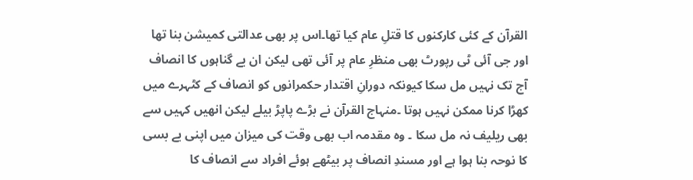القرآن کے کئی کارکنوں کا قتلِ عام کیا تھا۔اس پر بھی عدالتی کمیشن بنا تھا اور جی آئی ٹی رپورٹ بھی منظرِ عام پر آئی تھی لیکن ان بے گناہوں کا انصاف آج تک نہیں مل سکا کیونکہ دورانِ اقتدار حکمرانوں کو انصاف کے کٹہرے میں کھڑا کرنا ممکن نہیں ہوتا ۔منہاج القرآن نے بڑے پاپڑ بیلے لیکن انھیں کہیں سے بھی ریلیف نہ مل سکا ۔ وہ مقدمہ اب بھی وقت کی میزان میں اپنی بے بسی کا نوحہ بنا ہوا ہے اور مسندِ انصاف پر بیٹھے ہوئے افراد سے انصاف کا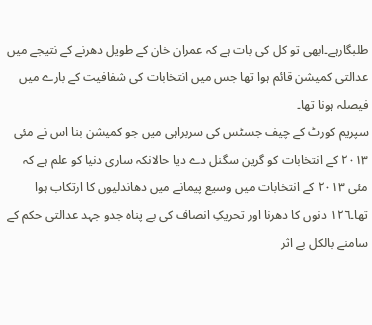طلبگارہے۔ابھی تو کل کی بات ہے کہ عمران خان کے طویل دھرنے کے نتیجے میں عدالتی کمیشن قائم ہوا تھا جس میں انتخابات کی شفافیت کے بارے میں فیصلہ ہونا تھا۔
سپریم کورٹ کے چیف جسٹس کی سربراہی میں جو کمیشن بنا اس نے مئی ٢٠١٣ کے انتخابات کو گرین سگنل دے دیا حالانکہ ساری دنیا کو علم ہے کہ مئی ٢٠١٣ کے انتخابات میں وسیع پیمانے میں دھاندلیوں کا ارتکاب ہوا تھا۔١٢٦ دنوں کا دھرنا اور تحریکِ انصاف کی بے پناہ جدو جہد عدالتی حکم کے سامنے بالکل بے اثر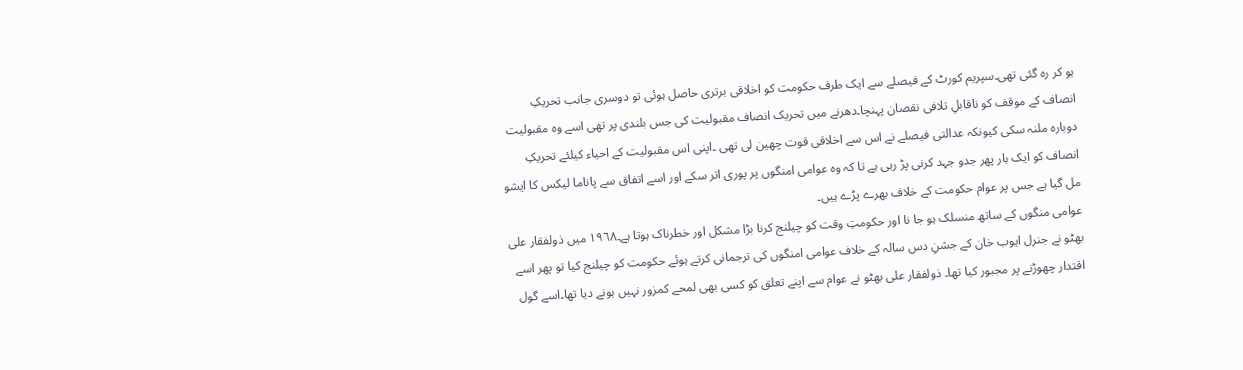ہو کر رہ گئی تھی۔سپریم کورٹ کے فیصلے سے ایک طرف حکومت کو اخلاقی برتری حاصل ہوئی تو دوسری جانب تحریکِ انصاف کے موقف کو ناقابلِ تلافی نقصان پہنچا۔دھرنے میں تحریک انصاف مقبولیت کی جس بلندی پر تھی اسے وہ مقبولیت دوبارہ ملنہ سکی کیونکہ عدالتی فیصلے نے اس سے اخلاقی قوت چھین لی تھی ۔اپنی اس مقبولیت کے احیاء کیلئے تحریکِ انصاف کو ایک بار پھر جدو جہد کرنی پڑ رہی ہے تا کہ وہ عوامی امنگوں پر پوری اتر سکے اور اسے اتفاق سے پاناما لیکس کا ایشو مل گیا ہے جس پر عوام حکومت کے خلاف بھرے پڑے ہیں۔
عوامی منگوں کے ساتھ منسلک ہو جا نا اور حکومتِ وقت کو چیلنج کرنا بڑا مشکل اور خطرناک ہوتا ہے۔١٩٦٨ میں ذولفقار علی بھٹو نے جنرل ایوب خان کے جشنِ دس سالہ کے خلاف عوامی امنگوں کی ترجمانی کرتے ہوئے حکومت کو چیلنج کیا تو پھر اسے اقتدار چھوڑنے پر مجبور کیا تھا۔ ذولفقار علی بھٹو نے عوام سے اپنے تعلق کو کسی بھی لمحے کمزور نہیں ہونے دیا تھا۔اسے گول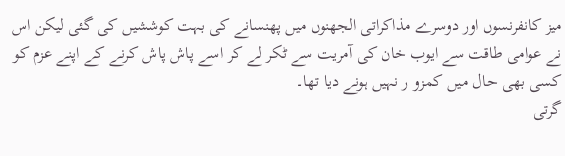میز کانفرنسوں اور دوسرے مذاکراتی الجھنوں میں پھنسانے کی بہت کوششیں کی گئی لیکن اس نے عوامی طاقت سے ایوب خان کی آمریت سے ٹکر لے کر اسے پاش پاش کرنے کے اپنے عزم کو کسی بھی حال میں کمزو ر نہیں ہونے دیا تھا۔
گرتی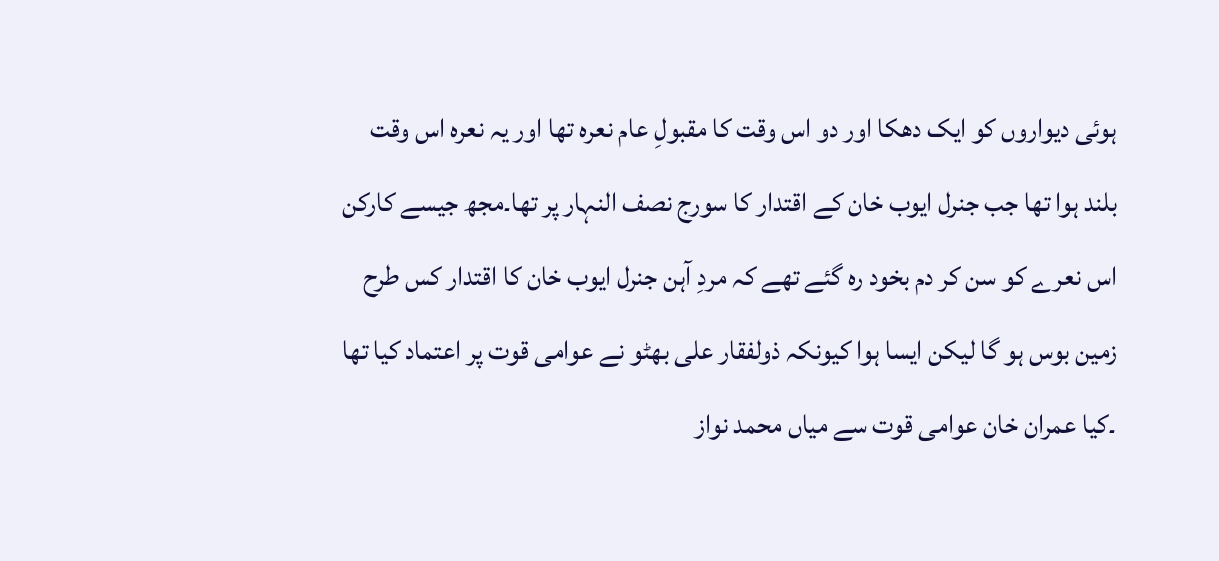ہوئی دیواروں کو ایک دھکا اور دو اس وقت کا مقبولِ عام نعرہ تھا اور یہ نعرہ اس وقت بلند ہوا تھا جب جنرل ایوب خان کے اقتدار کا سورج نصف النہار پر تھا۔مجھ جیسے کارکن اس نعرے کو سن کر دم بخود رہ گئے تھے کہ مردِ آہن جنرل ایوب خان کا اقتدار کس طرح زمین بوس ہو گا لیکن ایسا ہوا کیونکہ ذولفقار علی بھٹو نے عوامی قوت پر اعتماد کیا تھا ۔کیا عمران خان عوامی قوت سے میاں محمد نواز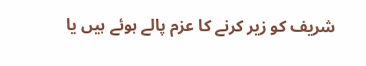شریف کو زیر کرنے کا عزم پالے ہوئے ہیں یا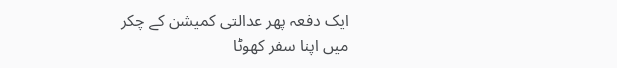ایک دفعہ پھر عدالتی کمیشن کے چکر میں اپنا سفر کھوٹا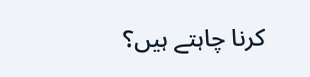کرنا چاہتے ہیں؟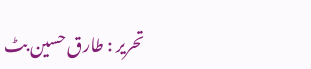تحریر : طارق حسین بٹ